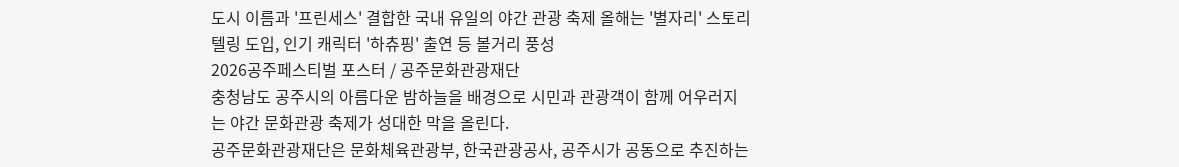도시 이름과 '프린세스' 결합한 국내 유일의 야간 관광 축제 올해는 '별자리' 스토리텔링 도입, 인기 캐릭터 '하츄핑' 출연 등 볼거리 풍성
2026공주페스티벌 포스터 / 공주문화관광재단
충청남도 공주시의 아름다운 밤하늘을 배경으로 시민과 관광객이 함께 어우러지는 야간 문화관광 축제가 성대한 막을 올린다.
공주문화관광재단은 문화체육관광부, 한국관광공사, 공주시가 공동으로 추진하는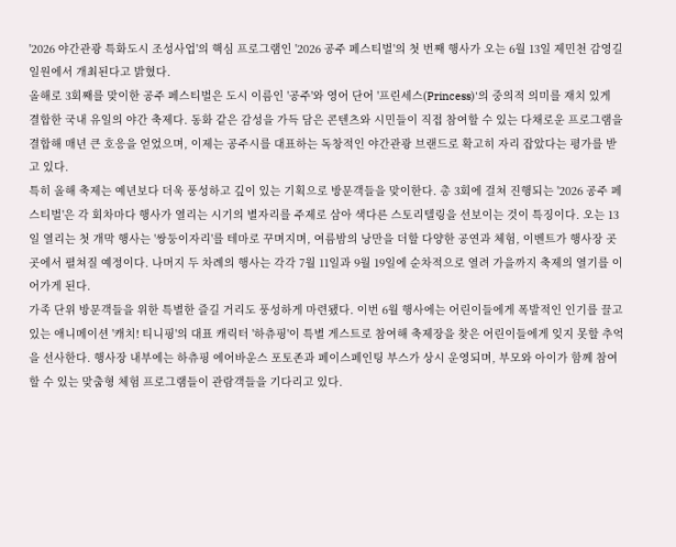'2026 야간관광 특화도시 조성사업'의 핵심 프로그램인 '2026 공주 페스티벌'의 첫 번째 행사가 오는 6월 13일 제민천 감영길 일원에서 개최된다고 밝혔다.
올해로 3회째를 맞이한 공주 페스티벌은 도시 이름인 '공주'와 영어 단어 '프린세스(Princess)'의 중의적 의미를 재치 있게 결합한 국내 유일의 야간 축제다. 동화 같은 감성을 가득 담은 콘텐츠와 시민들이 직접 참여할 수 있는 다채로운 프로그램을 결합해 매년 큰 호응을 얻었으며, 이제는 공주시를 대표하는 독창적인 야간관광 브랜드로 확고히 자리 잡았다는 평가를 받고 있다.
특히 올해 축제는 예년보다 더욱 풍성하고 깊이 있는 기획으로 방문객들을 맞이한다. 총 3회에 걸쳐 진행되는 '2026 공주 페스티벌'은 각 회차마다 행사가 열리는 시기의 별자리를 주제로 삼아 색다른 스토리텔링을 선보이는 것이 특징이다. 오는 13일 열리는 첫 개막 행사는 '쌍둥이자리'를 테마로 꾸며지며, 여름밤의 낭만을 더할 다양한 공연과 체험, 이벤트가 행사장 곳곳에서 펼쳐질 예정이다. 나머지 두 차례의 행사는 각각 7월 11일과 9월 19일에 순차적으로 열려 가을까지 축제의 열기를 이어가게 된다.
가족 단위 방문객들을 위한 특별한 즐길 거리도 풍성하게 마련됐다. 이번 6월 행사에는 어린이들에게 폭발적인 인기를 끌고 있는 애니메이션 '캐치! 티니핑'의 대표 캐릭터 '하츄핑'이 특별 게스트로 참여해 축제장을 찾은 어린이들에게 잊지 못할 추억을 선사한다. 행사장 내부에는 하츄핑 에어바운스 포토존과 페이스페인팅 부스가 상시 운영되며, 부모와 아이가 함께 참여할 수 있는 맞춤형 체험 프로그램들이 관람객들을 기다리고 있다.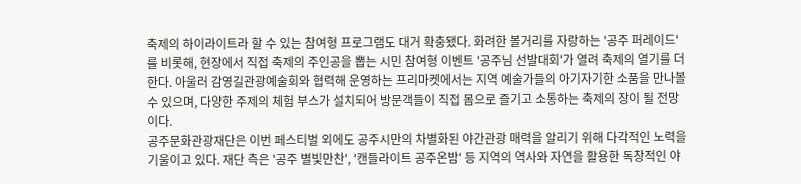축제의 하이라이트라 할 수 있는 참여형 프로그램도 대거 확충됐다. 화려한 볼거리를 자랑하는 '공주 퍼레이드'를 비롯해, 현장에서 직접 축제의 주인공을 뽑는 시민 참여형 이벤트 '공주님 선발대회'가 열려 축제의 열기를 더한다. 아울러 감영길관광예술회와 협력해 운영하는 프리마켓에서는 지역 예술가들의 아기자기한 소품을 만나볼 수 있으며, 다양한 주제의 체험 부스가 설치되어 방문객들이 직접 몸으로 즐기고 소통하는 축제의 장이 될 전망이다.
공주문화관광재단은 이번 페스티벌 외에도 공주시만의 차별화된 야간관광 매력을 알리기 위해 다각적인 노력을 기울이고 있다. 재단 측은 '공주 별빛만찬', '캔들라이트 공주온밤' 등 지역의 역사와 자연을 활용한 독창적인 야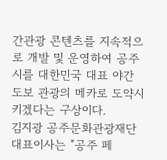간관광 콘텐츠를 지속적으로 개발 및 운영하여 공주시를 대한민국 대표 야간 도보 관광의 메카로 도약시키겠다는 구상이다.
김지광 공주문화관광재단 대표이사는 "공주 페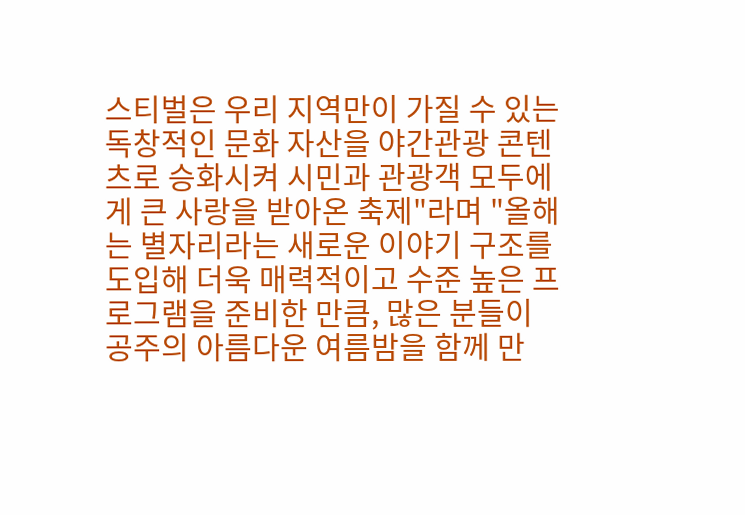스티벌은 우리 지역만이 가질 수 있는 독창적인 문화 자산을 야간관광 콘텐츠로 승화시켜 시민과 관광객 모두에게 큰 사랑을 받아온 축제"라며 "올해는 별자리라는 새로운 이야기 구조를 도입해 더욱 매력적이고 수준 높은 프로그램을 준비한 만큼, 많은 분들이 공주의 아름다운 여름밤을 함께 만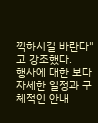끽하시길 바란다"고 강조했다.
행사에 대한 보다 자세한 일정과 구체적인 안내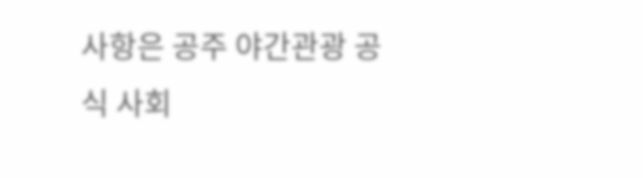사항은 공주 야간관광 공식 사회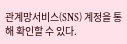관계망서비스(SNS) 계정을 통해 확인할 수 있다.